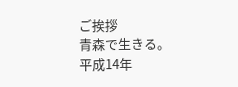ご挨拶
青森で生きる。
平成14年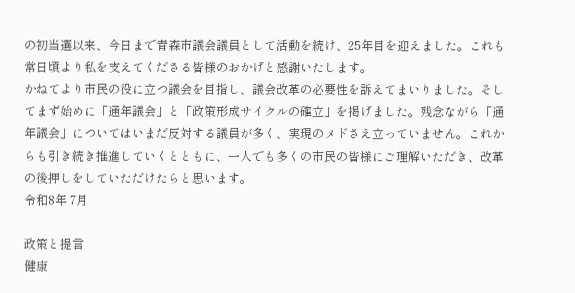の初当選以来、今日まで青森市議会議員として活動を続け、25年目を迎えました。これも常日頃より私を支えてくださる皆様のおかげと感謝いたします。
かねてより市民の役に立つ議会を目指し、議会改革の必要性を訴えてまいりました。そしてまず始めに「通年議会」と「政策形成サイクルの確立」を掲げました。残念ながら「通年議会」についてはいまだ反対する議員が多く、実現のメドさえ立っていません。これからも引き続き推進していくとともに、一人でも多くの市民の皆様にご理解いただき、改革の後押しをしていただけたらと思います。
令和8年 7月

政策と提言
健康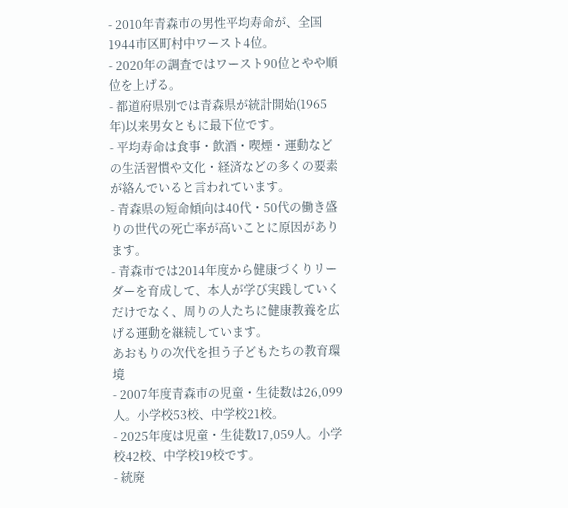- 2010年青森市の男性平均寿命が、全国1944市区町村中ワースト4位。
- 2020年の調査ではワースト90位とやや順位を上げる。
- 都道府県別では青森県が統計開始(1965年)以来男女ともに最下位です。
- 平均寿命は食事・飲酒・喫煙・運動などの生活習慣や文化・経済などの多くの要素が絡んでいると言われています。
- 青森県の短命傾向は40代・50代の働き盛りの世代の死亡率が高いことに原因があります。
- 青森市では2014年度から健康づくりリーダーを育成して、本人が学び実践していくだけでなく、周りの人たちに健康教養を広げる運動を継続しています。
あおもりの次代を担う子どもたちの教育環境
- 2007年度青森市の児童・生徒数は26,099人。小学校53校、中学校21校。
- 2025年度は児童・生徒数17,059人。小学校42校、中学校19校です。
- 統廃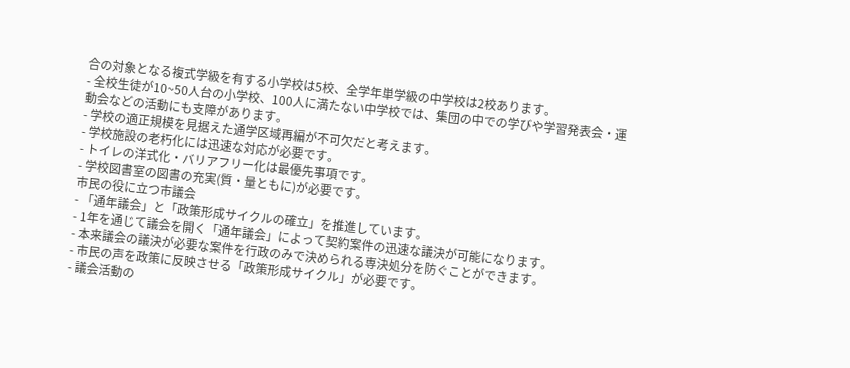合の対象となる複式学級を有する小学校は5校、全学年単学級の中学校は2校あります。
- 全校生徒が10~50人台の小学校、100人に満たない中学校では、集団の中での学びや学習発表会・運動会などの活動にも支障があります。
- 学校の適正規模を見据えた通学区域再編が不可欠だと考えます。
- 学校施設の老朽化には迅速な対応が必要です。
- トイレの洋式化・バリアフリー化は最優先事項です。
- 学校図書室の図書の充実(質・量ともに)が必要です。
市民の役に立つ市議会
- 「通年議会」と「政策形成サイクルの確立」を推進しています。
- 1年を通じて議会を開く「通年議会」によって契約案件の迅速な議決が可能になります。
- 本来議会の議決が必要な案件を行政のみで決められる専決処分を防ぐことができます。
- 市民の声を政策に反映させる「政策形成サイクル」が必要です。
- 議会活動の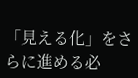「見える化」をさらに進める必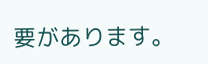要があります。